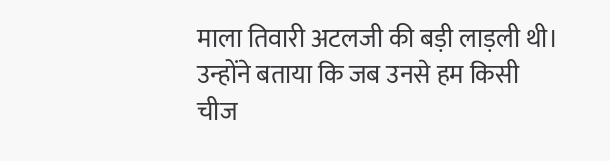माला तिवारी अटलजी की बड़ी लाड़ली थी। उन्होंने बताया कि जब उनसे हम किसी चीज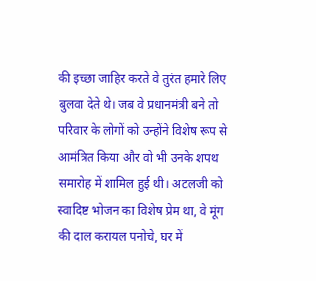की इच्छा जाहिर करते वे तुरंत हमारे लिए बुलवा देते थे। जब वे प्रधानमंत्री बने तो परिवार के लोगों को उन्होंने विशेष रूप से आमंत्रित किया और वो भी उनके शपथ समारोह में शामिल हुई थी। अटलजी को स्वादिष्ट भोजन का विशेष प्रेम था, वे मूंग की दाल करायल पनोचे, घर में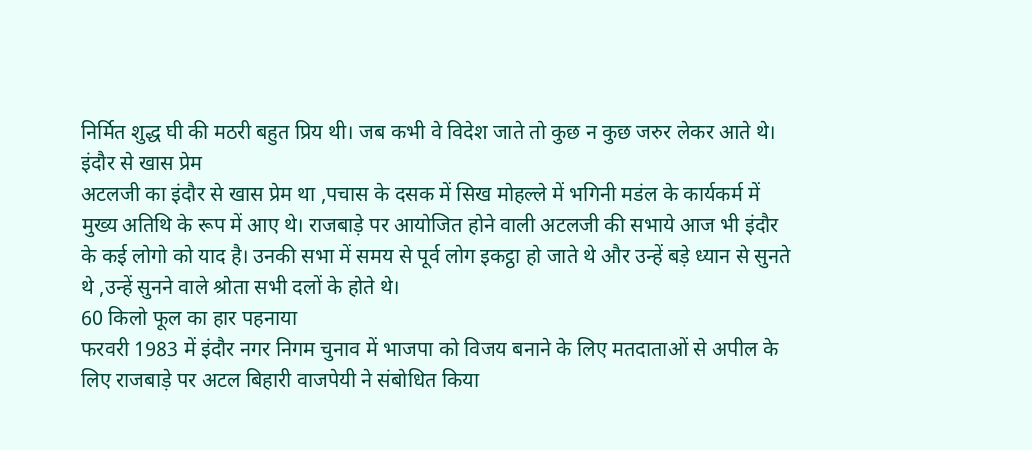निर्मित शुद्ध घी की मठरी बहुत प्रिय थी। जब कभी वे विदेश जाते तो कुछ न कुछ जरुर लेकर आते थे।
इंदौर से खास प्रेम
अटलजी का इंदौर से खास प्रेम था ,पचास के दसक में सिख मोहल्ले में भगिनी मडंल के कार्यकर्म में मुख्य अतिथि के रूप में आए थे। राजबाड़े पर आयोजित होने वाली अटलजी की सभाये आज भी इंदौर के कई लोगो को याद है। उनकी सभा में समय से पूर्व लोग इकट्ठा हो जाते थे और उन्हें बड़े ध्यान से सुनते थे ,उन्हें सुनने वाले श्रोता सभी दलों के होते थे।
60 किलो फूल का हार पहनाया
फरवरी 1983 में इंदौर नगर निगम चुनाव में भाजपा को विजय बनाने के लिए मतदाताओं से अपील के लिए राजबाड़े पर अटल बिहारी वाजपेयी ने संबोधित किया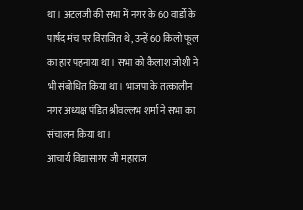था। अटलजी की सभा में नगर के 60 वार्डो के पार्षद मंच पर विराजित थे, उन्हें 60 किलो फूल का हार पहनाया था। सभा को कैलाश जोशी ने भी संबोधित किया था। भाजपा के तत्कालीन नगर अध्यक्ष पंडित श्रीवल्लभ शर्मा ने सभा का संचालन किया था।
आचार्य विद्यासागर जी महाराज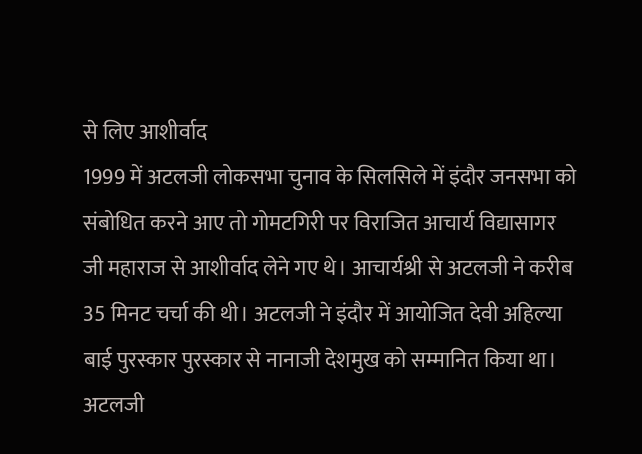से लिए आशीर्वाद
1999 में अटलजी लोकसभा चुनाव के सिलसिले में इंदौर जनसभा को संबोधित करने आए तो गोमटगिरी पर विराजित आचार्य विद्यासागर जी महाराज से आशीर्वाद लेने गए थे। आचार्यश्री से अटलजी ने करीब 35 मिनट चर्चा की थी। अटलजी ने इंदौर में आयोजित देवी अहिल्या बाई पुरस्कार पुरस्कार से नानाजी देशमुख को सम्मानित किया था। अटलजी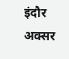इंदौर अक्सर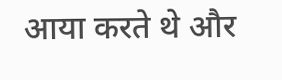आया करते थे और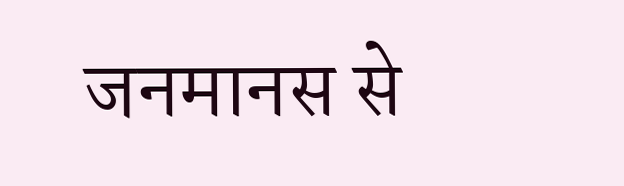जनमानस से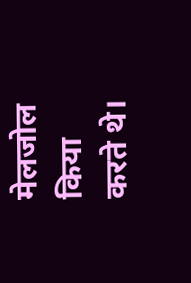मेलजोल किया करते थे।